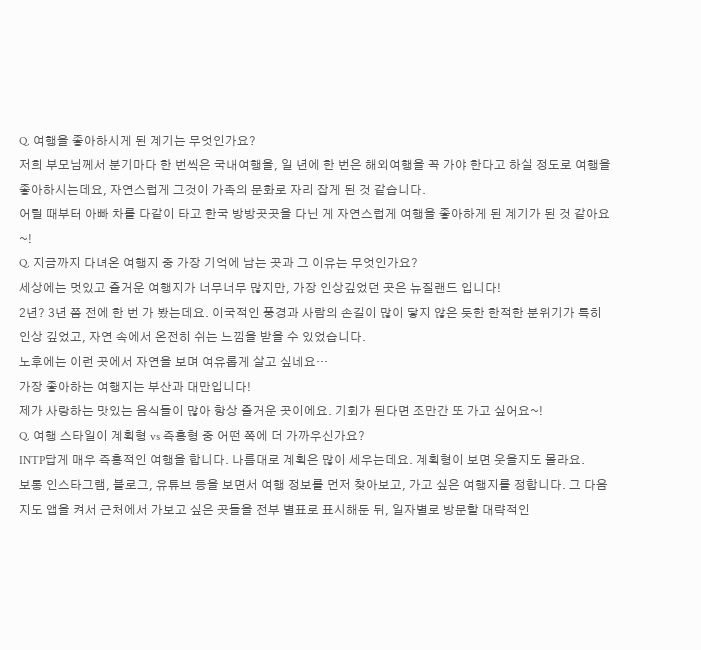Q. 여행을 좋아하시게 된 계기는 무엇인가요?
저희 부모님께서 분기마다 한 번씩은 국내여행을, 일 년에 한 번은 해외여행을 꼭 가야 한다고 하실 정도로 여행을 좋아하시는데요, 자연스럽게 그것이 가족의 문화로 자리 잡게 된 것 같습니다.
어릴 때부터 아빠 차를 다같이 타고 한국 방방곳곳을 다닌 게 자연스럽게 여행을 좋아하게 된 계기가 된 것 같아요~!
Q. 지금까지 다녀온 여행지 중 가장 기억에 남는 곳과 그 이유는 무엇인가요?
세상에는 멋있고 즐거운 여행지가 너무너무 많지만, 가장 인상깊었던 곳은 뉴질랜드 입니다!
2년? 3년 쯤 전에 한 번 가 봤는데요. 이국적인 풍경과 사람의 손길이 많이 닿지 않은 듯한 한적한 분위기가 특히 인상 깊었고, 자연 속에서 온전히 쉬는 느낌을 받을 수 있었습니다.
노후에는 이런 곳에서 자연을 보며 여유롭게 살고 싶네요…
가장 좋아하는 여행지는 부산과 대만입니다!
제가 사랑하는 맛있는 음식들이 많아 항상 즐거운 곳이에요. 기회가 된다면 조만간 또 가고 싶어요~!
Q. 여행 스타일이 계획형 vs 즉흥형 중 어떤 쪽에 더 가까우신가요?
INTP답게 매우 즉흥적인 여행을 합니다. 나름대로 계획은 많이 세우는데요. 계획형이 보면 웃을지도 몰라요.
보통 인스타그램, 블로그, 유튜브 등을 보면서 여행 정보를 먼저 찾아보고, 가고 싶은 여행지를 정합니다. 그 다음 지도 앱을 켜서 근처에서 가보고 싶은 곳들을 전부 별표로 표시해둔 뒤, 일자별로 방문할 대략적인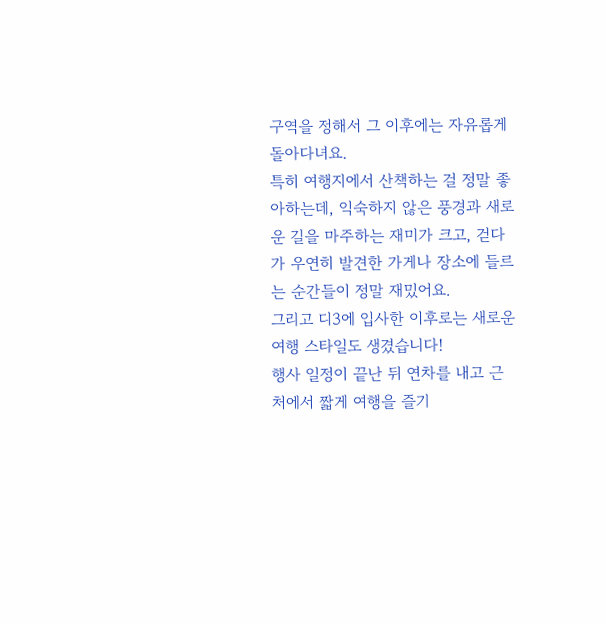구역을 정해서 그 이후에는 자유롭게 돌아다녀요.
특히 여행지에서 산책하는 걸 정말 좋아하는데, 익숙하지 않은 풍경과 새로운 길을 마주하는 재미가 크고, 걷다가 우연히 발견한 가게나 장소에 들르는 순간들이 정말 재밌어요.
그리고 디3에 입사한 이후로는 새로운 여행 스타일도 생겼습니다!
행사 일정이 끝난 뒤 연차를 내고 근처에서 짧게 여행을 즐기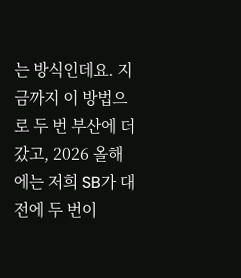는 방식인데요. 지금까지 이 방법으로 두 번 부산에 더 갔고, 2026 올해에는 저희 SB가 대전에 두 번이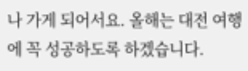나 가게 되어서요. 올해는 대전 여행에 꼭 성공하도록 하겠습니다.